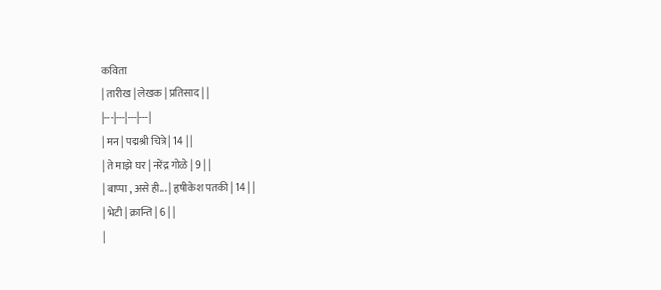कविता
| तारीख | लेखक | प्रतिसाद | |
|---|---|---|---|
| मन | पद्मश्री चित्रे | 14 | |
| ते माझे घर | नरेंद्र गोळे | 9 | |
| बाप्पा , असे ही... | हृषीकेश पतकी | 14 | |
| भेटी | क्रान्ति | 6 | |
|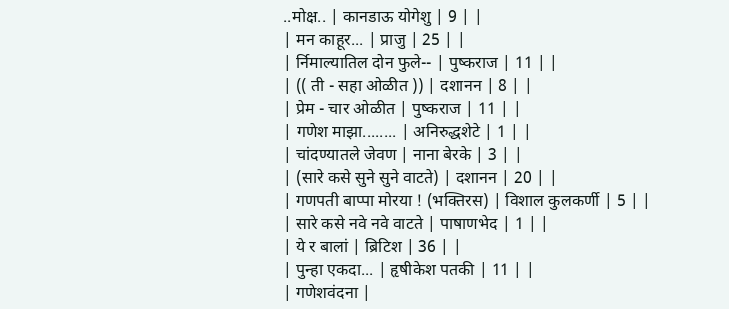..मोक्ष.. | कानडाऊ योगेशु | 9 | |
| मन काहूर... | प्राजु | 25 | |
| र्निमाल्यातिल दोन फुले-- | पुष्कराज | 11 | |
| (( ती - सहा ओळीत )) | दशानन | 8 | |
| प्रेम - चार ओळीत | पुष्कराज | 11 | |
| गणेश माझा........ | अनिरुद्धशेटे | 1 | |
| चांदण्यातले जेवण | नाना बेरके | 3 | |
| (सारे कसे सुने सुने वाटते) | दशानन | 20 | |
| गणपती बाप्पा मोरया ! (भक्तिरस) | विशाल कुलकर्णी | 5 | |
| सारे कसे नवे नवे वाटते | पाषाणभेद | 1 | |
| ये र बालां | ब्रिटिश | 36 | |
| पुन्हा एकदा... | हृषीकेश पतकी | 11 | |
| गणेशवंदना |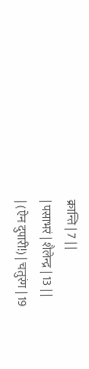क्रान्ति | 7 | |
| पसाभरं | शैलेन्द्र | 13 | |
| (ऐन दुपारी!) | चतुरंग | 19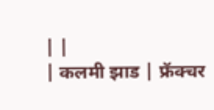| |
| कलमी झाड | फ्रॅक्चर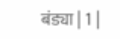बंड्या | 1 |